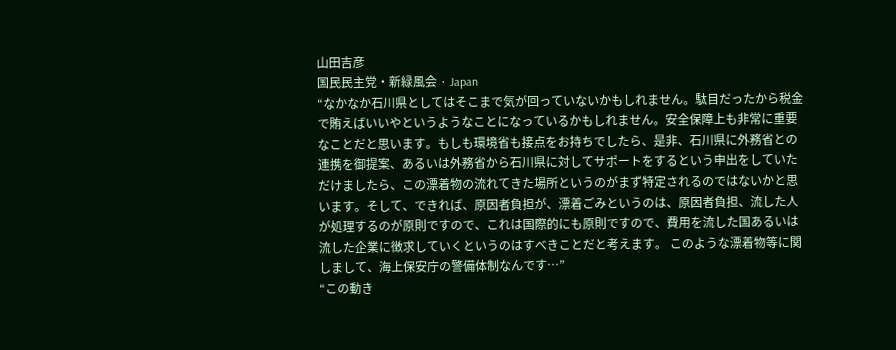山田吉彦
国民民主党・新緑風会 · Japan
“なかなか石川県としてはそこまで気が回っていないかもしれません。駄目だったから税金で賄えばいいやというようなことになっているかもしれません。安全保障上も非常に重要なことだと思います。もしも環境省も接点をお持ちでしたら、是非、石川県に外務省との連携を御提案、あるいは外務省から石川県に対してサポートをするという申出をしていただけましたら、この漂着物の流れてきた場所というのがまず特定されるのではないかと思います。そして、できれば、原因者負担が、漂着ごみというのは、原因者負担、流した人が処理するのが原則ですので、これは国際的にも原則ですので、費用を流した国あるいは流した企業に徴求していくというのはすべきことだと考えます。 このような漂着物等に関しまして、海上保安庁の警備体制なんです…”
“この動き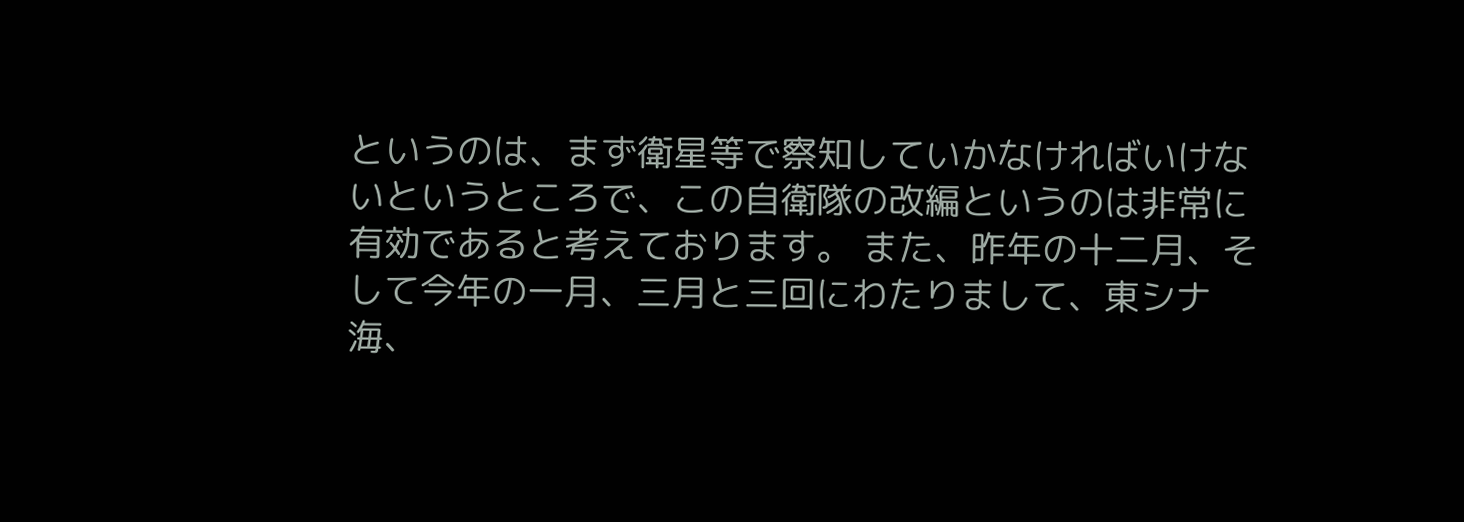というのは、まず衛星等で察知していかなければいけないというところで、この自衛隊の改編というのは非常に有効であると考えております。 また、昨年の十二月、そして今年の一月、三月と三回にわたりまして、東シナ海、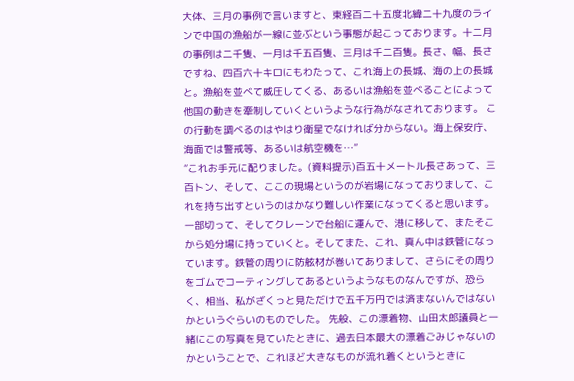大体、三月の事例で言いますと、東経百二十五度北緯二十九度のラインで中国の漁船が一線に並ぶという事態が起こっております。十二月の事例は二千隻、一月は千五百隻、三月は千二百隻。長さ、幅、長さですね、四百六十キロにもわたって、これ海上の長城、海の上の長城と。漁船を並べて威圧してくる、あるいは漁船を並べることによって他国の動きを牽制していくというような行為がなされております。 この行動を調べるのはやはり衛星でなければ分からない。海上保安庁、海面では警戒等、あるいは航空機を…”
“これお手元に配りました。(資料提示)百五十メートル長さあって、三百トン、そして、ここの現場というのが岩場になっておりまして、これを持ち出すというのはかなり難しい作業になってくると思います。一部切って、そしてクレーンで台船に運んで、港に移して、またそこから処分場に持っていくと。そしてまた、これ、真ん中は鉄管になっています。鉄管の周りに防舷材が巻いてありまして、さらにその周りをゴムでコーティングしてあるというようなものなんですが、恐らく、相当、私がざくっと見ただけで五千万円では済まないんではないかというぐらいのものでした。 先般、この漂着物、山田太郎議員と一緒にこの写真を見ていたときに、過去日本最大の漂着ごみじゃないのかということで、これほど大きなものが流れ着くというときに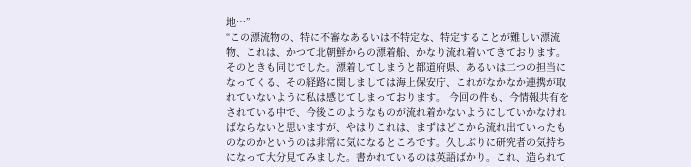地…”
“この漂流物の、特に不審なあるいは不特定な、特定することが難しい漂流物、これは、かつて北朝鮮からの漂着船、かなり流れ着いてきております。そのときも同じでした。漂着してしまうと都道府県、あるいは二つの担当になってくる、その経路に関しましては海上保安庁、これがなかなか連携が取れていないように私は感じてしまっております。 今回の件も、今情報共有をされている中で、今後このようなものが流れ着かないようにしていかなければならないと思いますが、やはりこれは、まずはどこから流れ出ていったものなのかというのは非常に気になるところです。久しぶりに研究者の気持ちになって大分見てみました。書かれているのは英語ばかり。これ、造られて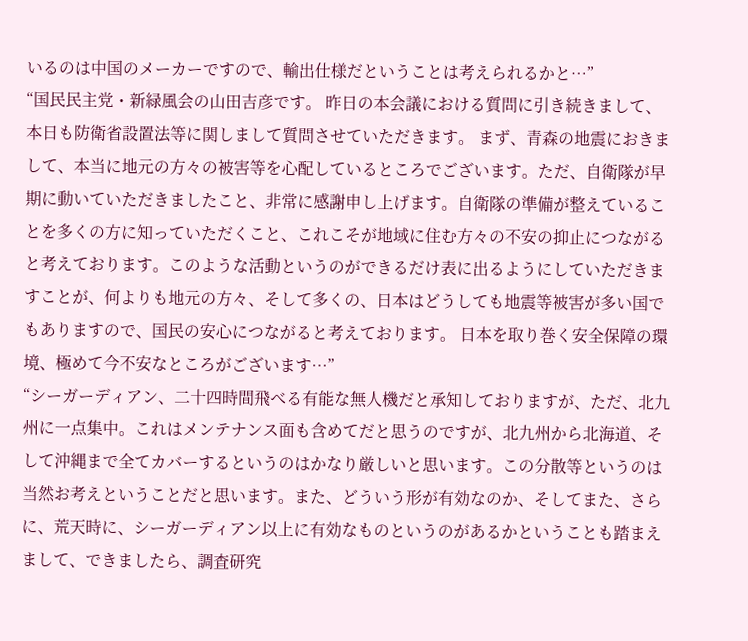いるのは中国のメーカーですので、輸出仕様だということは考えられるかと…”
“国民民主党・新緑風会の山田吉彦です。 昨日の本会議における質問に引き続きまして、本日も防衛省設置法等に関しまして質問させていただきます。 まず、青森の地震におきまして、本当に地元の方々の被害等を心配しているところでございます。ただ、自衛隊が早期に動いていただきましたこと、非常に感謝申し上げます。自衛隊の準備が整えていることを多くの方に知っていただくこと、これこそが地域に住む方々の不安の抑止につながると考えております。このような活動というのができるだけ表に出るようにしていただきますことが、何よりも地元の方々、そして多くの、日本はどうしても地震等被害が多い国でもありますので、国民の安心につながると考えております。 日本を取り巻く安全保障の環境、極めて今不安なところがございます…”
“シーガーディアン、二十四時間飛べる有能な無人機だと承知しておりますが、ただ、北九州に一点集中。これはメンテナンス面も含めてだと思うのですが、北九州から北海道、そして沖縄まで全てカバーするというのはかなり厳しいと思います。この分散等というのは当然お考えということだと思います。また、どういう形が有効なのか、そしてまた、さらに、荒天時に、シーガーディアン以上に有効なものというのがあるかということも踏まえまして、できましたら、調査研究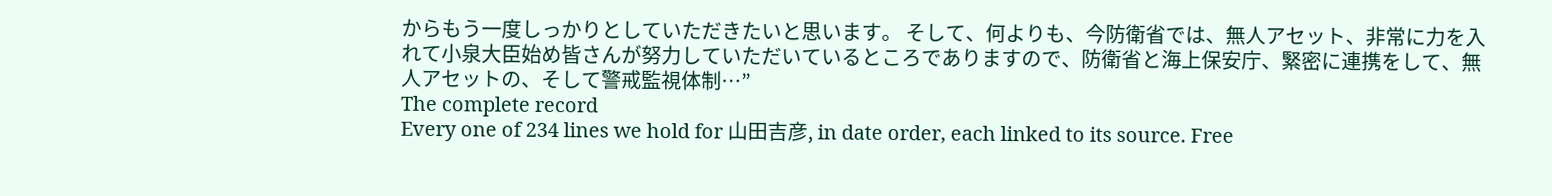からもう一度しっかりとしていただきたいと思います。 そして、何よりも、今防衛省では、無人アセット、非常に力を入れて小泉大臣始め皆さんが努力していただいているところでありますので、防衛省と海上保安庁、緊密に連携をして、無人アセットの、そして警戒監視体制…”
The complete record
Every one of 234 lines we hold for 山田吉彦, in date order, each linked to its source. Free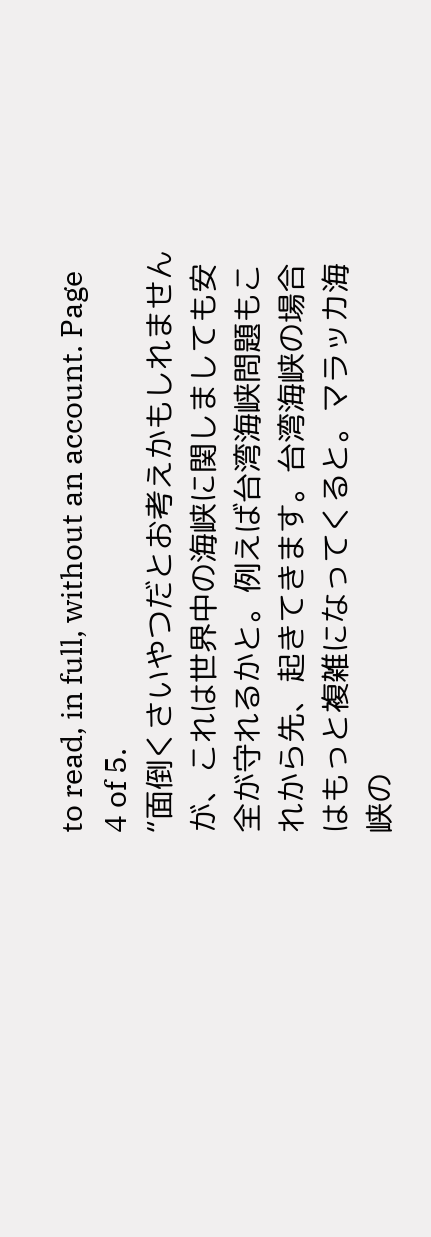to read, in full, without an account. Page 4 of 5.
“面倒くさいやつだとお考えかもしれませんが、これは世界中の海峡に関しましても安全が守れるかと。例えば台湾海峡問題もこれから先、起きてきます。台湾海峡の場合はもっと複雑になってくると。マラッカ海峡の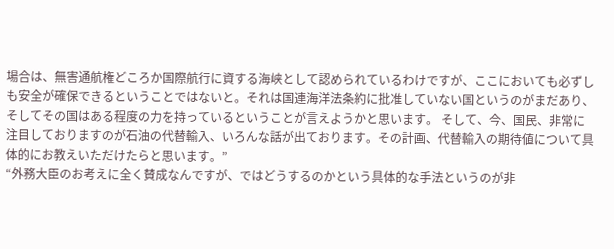場合は、無害通航権どころか国際航行に資する海峡として認められているわけですが、ここにおいても必ずしも安全が確保できるということではないと。それは国連海洋法条約に批准していない国というのがまだあり、そしてその国はある程度の力を持っているということが言えようかと思います。 そして、今、国民、非常に注目しておりますのが石油の代替輸入、いろんな話が出ております。その計画、代替輸入の期待値について具体的にお教えいただけたらと思います。”
“外務大臣のお考えに全く賛成なんですが、ではどうするのかという具体的な手法というのが非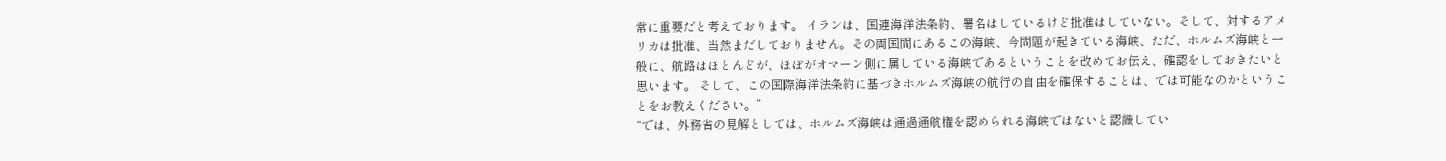常に重要だと考えております。 イランは、国連海洋法条約、署名はしているけど批准はしていない。そして、対するアメリカは批准、当然まだしておりません。その両国間にあるこの海峡、今問題が起きている海峡、ただ、ホルムズ海峡と一般に、航路はほとんどが、ほぼがオマーン側に属している海峡であるということを改めてお伝え、確認をしておきたいと思います。 そして、この国際海洋法条約に基づきホルムズ海峡の航行の自由を確保することは、では可能なのかということをお教えください。”
“では、外務省の見解としては、ホルムズ海峡は通過通航権を認められる海峡ではないと認識してい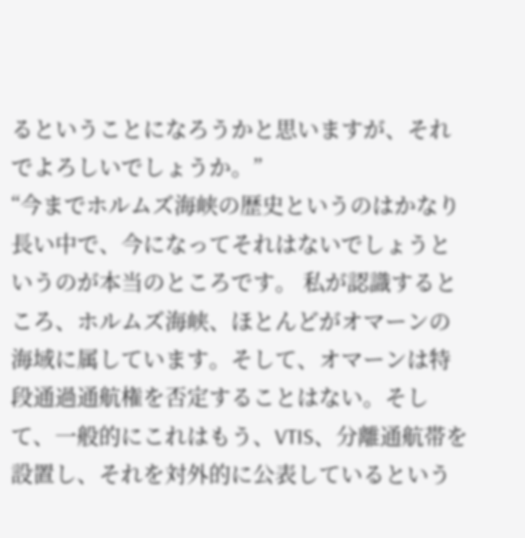るということになろうかと思いますが、それでよろしいでしょうか。”
“今までホルムズ海峡の歴史というのはかなり長い中で、今になってそれはないでしょうというのが本当のところです。 私が認識するところ、ホルムズ海峡、ほとんどがオマーンの海域に属しています。そして、オマーンは特段通過通航権を否定することはない。そして、一般的にこれはもう、VTIS、分離通航帯を設置し、それを対外的に公表しているという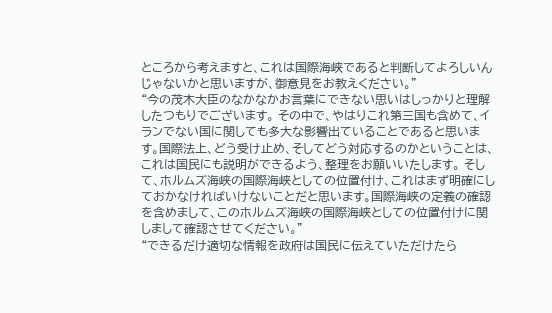ところから考えますと、これは国際海峡であると判断してよろしいんじゃないかと思いますが、御意見をお教えください。”
“今の茂木大臣のなかなかお言葉にできない思いはしっかりと理解したつもりでございます。 その中で、やはりこれ第三国も含めて、イランでない国に関しても多大な影響出ていることであると思います。国際法上、どう受け止め、そしてどう対応するのかということは、これは国民にも説明ができるよう、整理をお願いいたします。 そして、ホルムズ海峡の国際海峡としての位置付け、これはまず明確にしておかなければいけないことだと思います。国際海峡の定義の確認を含めまして、このホルムズ海峡の国際海峡としての位置付けに関しまして確認させてください。”
“できるだけ適切な情報を政府は国民に伝えていただけたら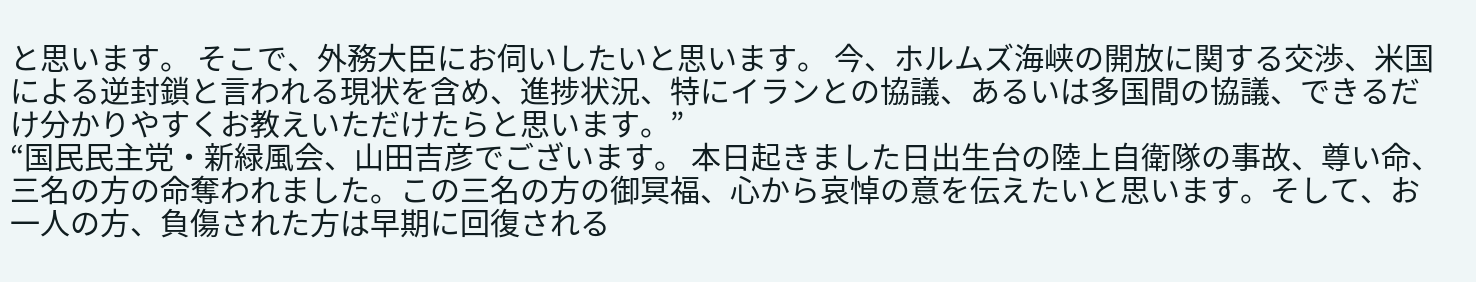と思います。 そこで、外務大臣にお伺いしたいと思います。 今、ホルムズ海峡の開放に関する交渉、米国による逆封鎖と言われる現状を含め、進捗状況、特にイランとの協議、あるいは多国間の協議、できるだけ分かりやすくお教えいただけたらと思います。”
“国民民主党・新緑風会、山田吉彦でございます。 本日起きました日出生台の陸上自衛隊の事故、尊い命、三名の方の命奪われました。この三名の方の御冥福、心から哀悼の意を伝えたいと思います。そして、お一人の方、負傷された方は早期に回復される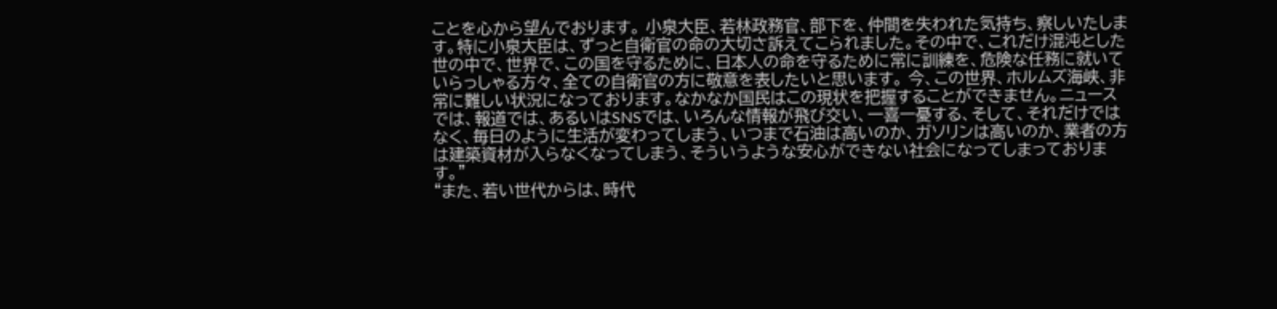ことを心から望んでおります。 小泉大臣、若林政務官、部下を、仲間を失われた気持ち、察しいたします。特に小泉大臣は、ずっと自衛官の命の大切さ訴えてこられました。その中で、これだけ混沌とした世の中で、世界で、この国を守るために、日本人の命を守るために常に訓練を、危険な任務に就いていらっしゃる方々、全ての自衛官の方に敬意を表したいと思います。 今、この世界、ホルムズ海峡、非常に難しい状況になっております。なかなか国民はこの現状を把握することができません。ニュースでは、報道では、あるいはSNSでは、いろんな情報が飛び交い、一喜一憂する、そして、それだけではなく、毎日のように生活が変わってしまう、いつまで石油は高いのか、ガソリンは高いのか、業者の方は建築資材が入らなくなってしまう、そういうような安心ができない社会になってしまっております。”
“また、若い世代からは、時代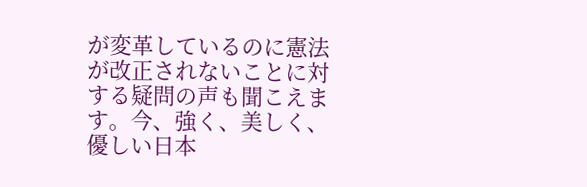が変革しているのに憲法が改正されないことに対する疑問の声も聞こえます。今、強く、美しく、優しい日本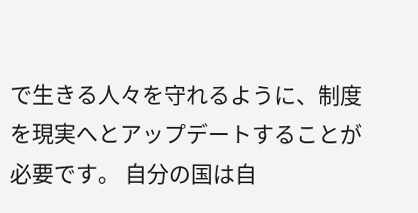で生きる人々を守れるように、制度を現実へとアップデートすることが必要です。 自分の国は自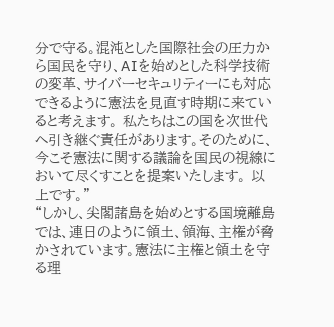分で守る。混沌とした国際社会の圧力から国民を守り、AIを始めとした科学技術の変革、サイバーセキュリティーにも対応できるように憲法を見直す時期に来ていると考えます。 私たちはこの国を次世代へ引き継ぐ責任があります。そのために、今こそ憲法に関する議論を国民の視線において尽くすことを提案いたします。 以上です。”
“しかし、尖閣諸島を始めとする国境離島では、連日のように領土、領海、主権が脅かされています。憲法に主権と領土を守る理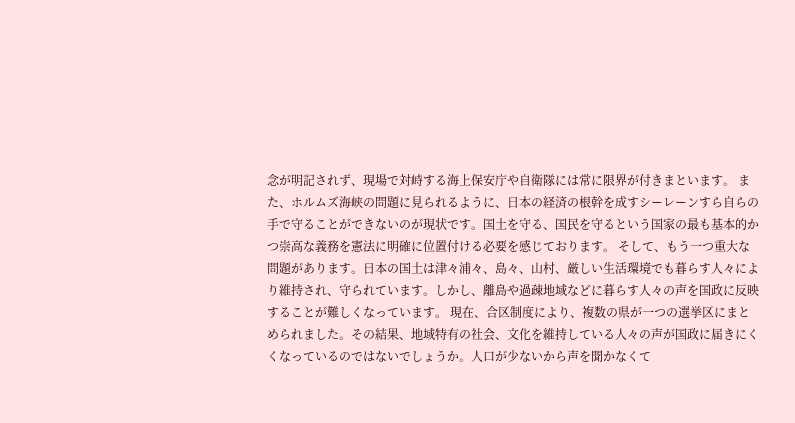念が明記されず、現場で対峙する海上保安庁や自衛隊には常に限界が付きまといます。 また、ホルムズ海峡の問題に見られるように、日本の経済の根幹を成すシーレーンすら自らの手で守ることができないのが現状です。国土を守る、国民を守るという国家の最も基本的かつ崇高な義務を憲法に明確に位置付ける必要を感じております。 そして、もう一つ重大な問題があります。日本の国土は津々浦々、島々、山村、厳しい生活環境でも暮らす人々により維持され、守られています。しかし、離島や過疎地域などに暮らす人々の声を国政に反映することが難しくなっています。 現在、合区制度により、複数の県が一つの選挙区にまとめられました。その結果、地域特有の社会、文化を維持している人々の声が国政に届きにくくなっているのではないでしょうか。人口が少ないから声を聞かなくて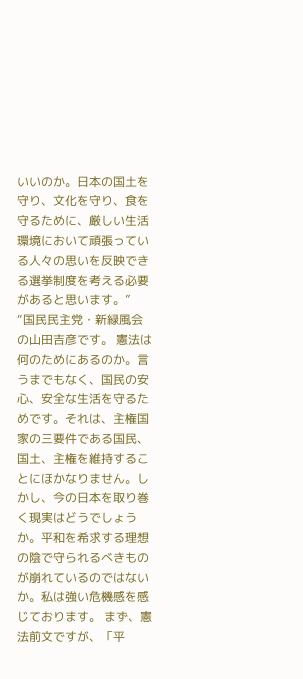いいのか。日本の国土を守り、文化を守り、食を守るために、厳しい生活環境において頑張っている人々の思いを反映できる選挙制度を考える必要があると思います。”
“国民民主党・新緑風会の山田吉彦です。 憲法は何のためにあるのか。言うまでもなく、国民の安心、安全な生活を守るためです。それは、主権国家の三要件である国民、国土、主権を維持することにほかなりません。しかし、今の日本を取り巻く現実はどうでしょうか。平和を希求する理想の陰で守られるべきものが崩れているのではないか。私は強い危機感を感じております。 まず、憲法前文ですが、「平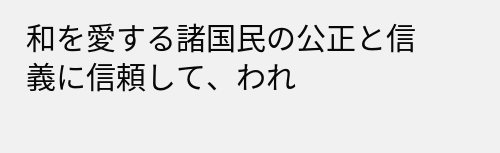和を愛する諸国民の公正と信義に信頼して、われ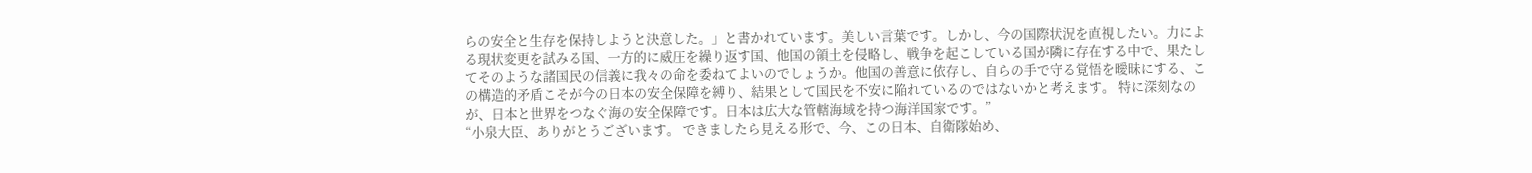らの安全と生存を保持しようと決意した。」と書かれています。美しい言葉です。しかし、今の国際状況を直視したい。力による現状変更を試みる国、一方的に威圧を繰り返す国、他国の領土を侵略し、戦争を起こしている国が隣に存在する中で、果たしてそのような諸国民の信義に我々の命を委ねてよいのでしょうか。他国の善意に依存し、自らの手で守る覚悟を曖昧にする、この構造的矛盾こそが今の日本の安全保障を縛り、結果として国民を不安に陥れているのではないかと考えます。 特に深刻なのが、日本と世界をつなぐ海の安全保障です。日本は広大な管轄海域を持つ海洋国家です。”
“小泉大臣、ありがとうございます。 できましたら見える形で、今、この日本、自衛隊始め、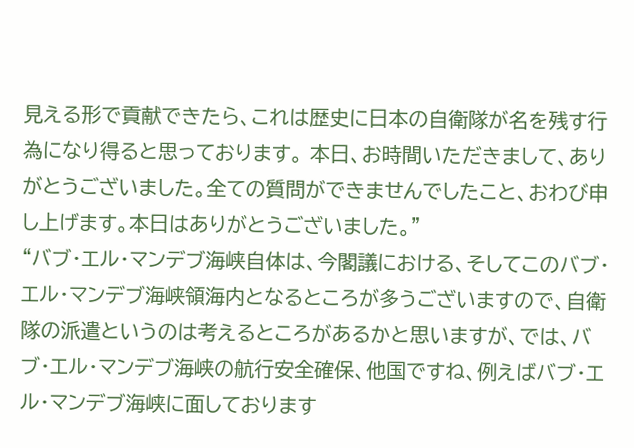見える形で貢献できたら、これは歴史に日本の自衛隊が名を残す行為になり得ると思っております。 本日、お時間いただきまして、ありがとうございました。全ての質問ができませんでしたこと、おわび申し上げます。本日はありがとうございました。”
“バブ・エル・マンデブ海峡自体は、今閣議における、そしてこのバブ・エル・マンデブ海峡領海内となるところが多うございますので、自衛隊の派遣というのは考えるところがあるかと思いますが、では、バブ・エル・マンデブ海峡の航行安全確保、他国ですね、例えばバブ・エル・マンデブ海峡に面しております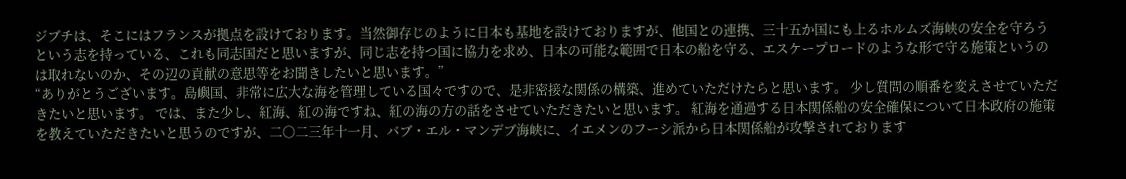ジブチは、そこにはフランスが拠点を設けております。当然御存じのように日本も基地を設けておりますが、他国との連携、三十五か国にも上るホルムズ海峡の安全を守ろうという志を持っている、これも同志国だと思いますが、同じ志を持つ国に協力を求め、日本の可能な範囲で日本の船を守る、エスケープロードのような形で守る施策というのは取れないのか、その辺の貢献の意思等をお聞きしたいと思います。”
“ありがとうございます。島嶼国、非常に広大な海を管理している国々ですので、是非密接な関係の構築、進めていただけたらと思います。 少し質問の順番を変えさせていただきたいと思います。 では、また少し、紅海、紅の海ですね、紅の海の方の話をさせていただきたいと思います。 紅海を通過する日本関係船の安全確保について日本政府の施策を教えていただきたいと思うのですが、二〇二三年十一月、バブ・エル・マンデブ海峡に、イエメンのフーシ派から日本関係船が攻撃されております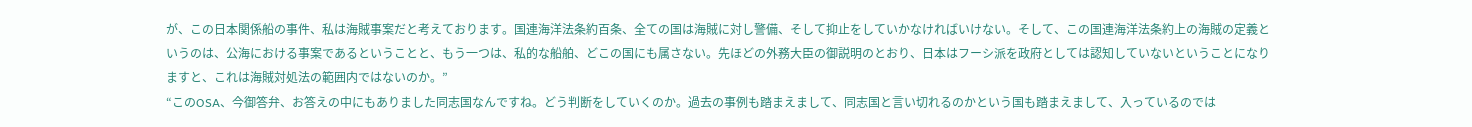が、この日本関係船の事件、私は海賊事案だと考えております。国連海洋法条約百条、全ての国は海賊に対し警備、そして抑止をしていかなければいけない。そして、この国連海洋法条約上の海賊の定義というのは、公海における事案であるということと、もう一つは、私的な船舶、どこの国にも属さない。先ほどの外務大臣の御説明のとおり、日本はフーシ派を政府としては認知していないということになりますと、これは海賊対処法の範囲内ではないのか。”
“このOSA、今御答弁、お答えの中にもありました同志国なんですね。どう判断をしていくのか。過去の事例も踏まえまして、同志国と言い切れるのかという国も踏まえまして、入っているのでは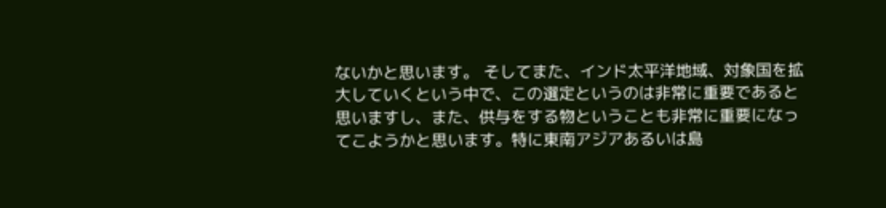ないかと思います。 そしてまた、インド太平洋地域、対象国を拡大していくという中で、この選定というのは非常に重要であると思いますし、また、供与をする物ということも非常に重要になってこようかと思います。特に東南アジアあるいは島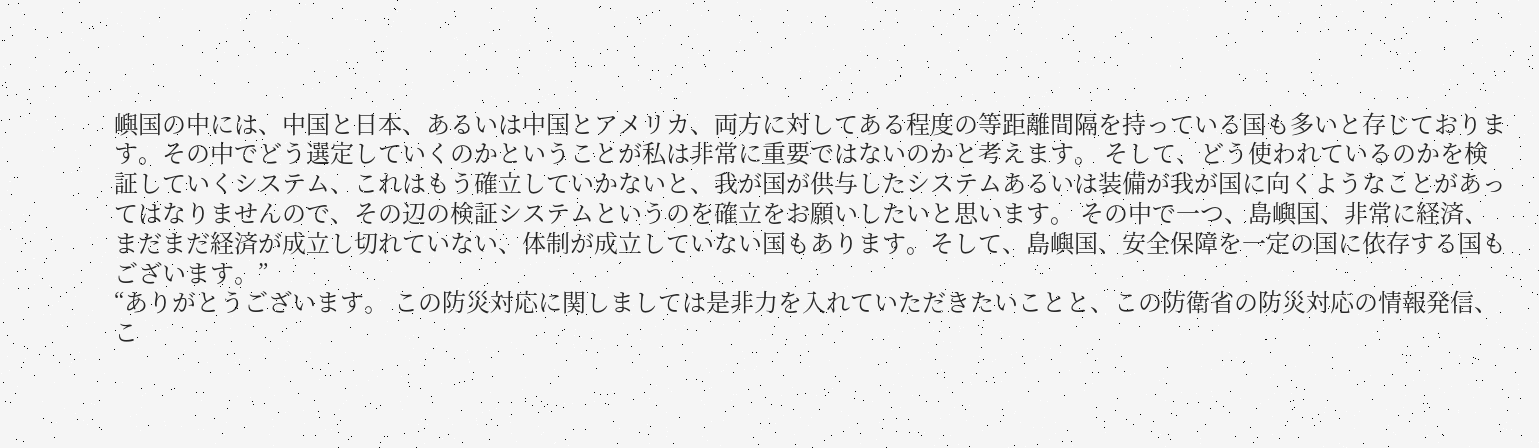嶼国の中には、中国と日本、あるいは中国とアメリカ、両方に対してある程度の等距離間隔を持っている国も多いと存じております。その中でどう選定していくのかということが私は非常に重要ではないのかと考えます。 そして、どう使われているのかを検証していくシステム、これはもう確立していかないと、我が国が供与したシステムあるいは装備が我が国に向くようなことがあってはなりませんので、その辺の検証システムというのを確立をお願いしたいと思います。 その中で一つ、島嶼国、非常に経済、まだまだ経済が成立し切れていない、体制が成立していない国もあります。そして、島嶼国、安全保障を一定の国に依存する国もございます。”
“ありがとうございます。 この防災対応に関しましては是非力を入れていただきたいことと、この防衛省の防災対応の情報発信、こ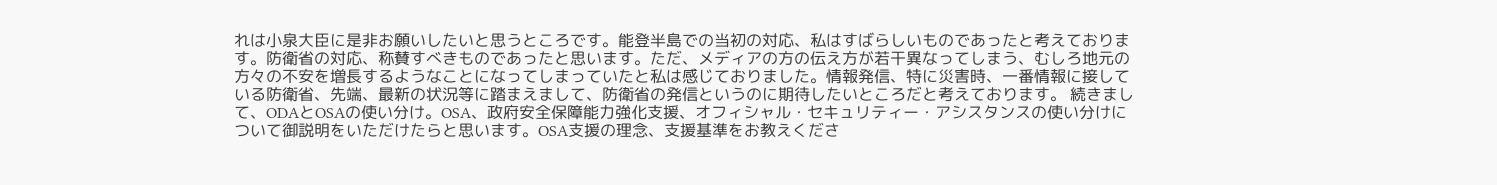れは小泉大臣に是非お願いしたいと思うところです。能登半島での当初の対応、私はすばらしいものであったと考えております。防衛省の対応、称賛すべきものであったと思います。ただ、メディアの方の伝え方が若干異なってしまう、むしろ地元の方々の不安を増長するようなことになってしまっていたと私は感じておりました。情報発信、特に災害時、一番情報に接している防衛省、先端、最新の状況等に踏まえまして、防衛省の発信というのに期待したいところだと考えております。 続きまして、ODAとOSAの使い分け。OSA、政府安全保障能力強化支援、オフィシャル・セキュリティー・アシスタンスの使い分けについて御説明をいただけたらと思います。OSA支援の理念、支援基準をお教えくださ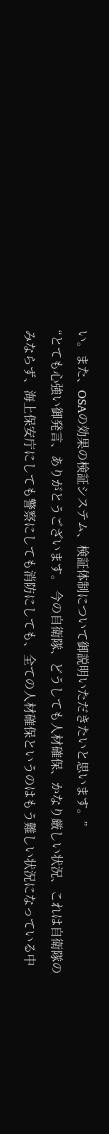い。また、OSAの効果の検証システム、検証体制について御説明いただきたいと思います。”
“とても心強い御発言、ありがとうございます。 今の自衛隊、どうしても人材確保、かなり厳しい状況、これは自衛隊のみならず、海上保安庁にしても警察にしても消防にしても、全ての人材確保というのはもう難しい状況になっている中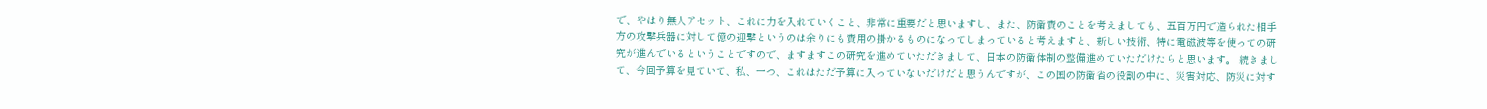で、やはり無人アセット、これに力を入れていくこと、非常に重要だと思いますし、また、防衛費のことを考えましても、五百万円で造られた相手方の攻撃兵器に対して億の迎撃というのは余りにも費用の掛かるものになってしまっていると考えますと、新しい技術、特に電磁波等を使っての研究が進んでいるということですので、ますますこの研究を進めていただきまして、日本の防衛体制の整備進めていただけたらと思います。 続きまして、今回予算を見ていて、私、一つ、これはただ予算に入っていないだけだと思うんですが、この国の防衛省の役割の中に、災害対応、防災に対す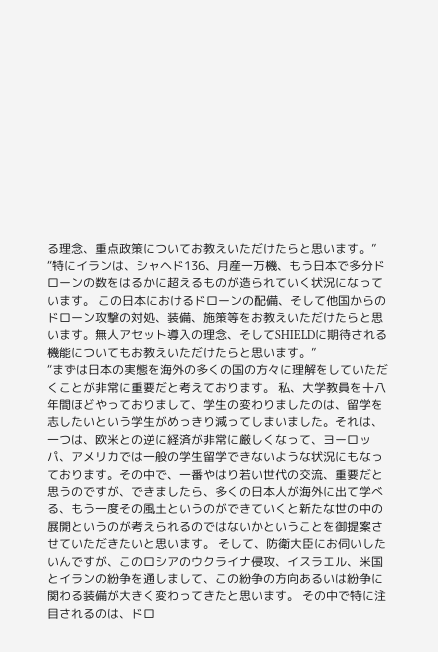る理念、重点政策についてお教えいただけたらと思います。”
“特にイランは、シャヘド136、月産一万機、もう日本で多分ドローンの数をはるかに超えるものが造られていく状況になっています。 この日本におけるドローンの配備、そして他国からのドローン攻撃の対処、装備、施策等をお教えいただけたらと思います。無人アセット導入の理念、そしてSHIELDに期待される機能についてもお教えいただけたらと思います。”
“まずは日本の実態を海外の多くの国の方々に理解をしていただくことが非常に重要だと考えております。 私、大学教員を十八年間ほどやっておりまして、学生の変わりましたのは、留学を志したいという学生がめっきり減ってしまいました。それは、一つは、欧米との逆に経済が非常に厳しくなって、ヨーロッパ、アメリカでは一般の学生留学できないような状況にもなっております。その中で、一番やはり若い世代の交流、重要だと思うのですが、できましたら、多くの日本人が海外に出て学べる、もう一度その風土というのができていくと新たな世の中の展開というのが考えられるのではないかということを御提案させていただきたいと思います。 そして、防衛大臣にお伺いしたいんですが、このロシアのウクライナ侵攻、イスラエル、米国とイランの紛争を通しまして、この紛争の方向あるいは紛争に関わる装備が大きく変わってきたと思います。 その中で特に注目されるのは、ドロ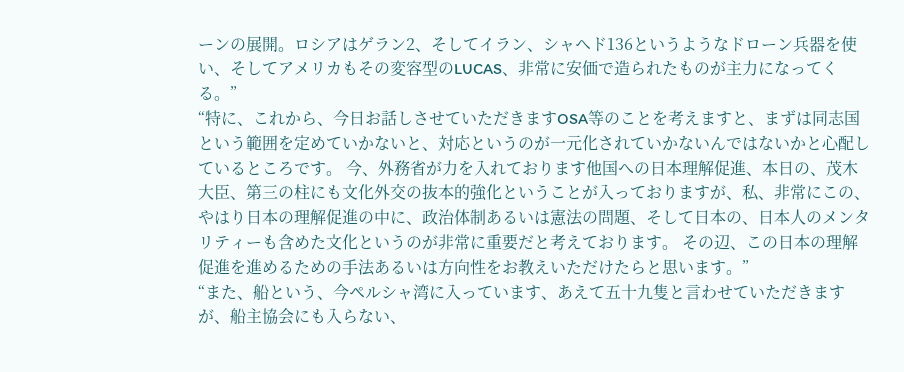ーンの展開。ロシアはゲラン2、そしてイラン、シャヘド136というようなドローン兵器を使い、そしてアメリカもその変容型のLUCAS、非常に安価で造られたものが主力になってくる。”
“特に、これから、今日お話しさせていただきますOSA等のことを考えますと、まずは同志国という範囲を定めていかないと、対応というのが一元化されていかないんではないかと心配しているところです。 今、外務省が力を入れております他国への日本理解促進、本日の、茂木大臣、第三の柱にも文化外交の抜本的強化ということが入っておりますが、私、非常にこの、やはり日本の理解促進の中に、政治体制あるいは憲法の問題、そして日本の、日本人のメンタリティーも含めた文化というのが非常に重要だと考えております。 その辺、この日本の理解促進を進めるための手法あるいは方向性をお教えいただけたらと思います。”
“また、船という、今ペルシャ湾に入っています、あえて五十九隻と言わせていただきますが、船主協会にも入らない、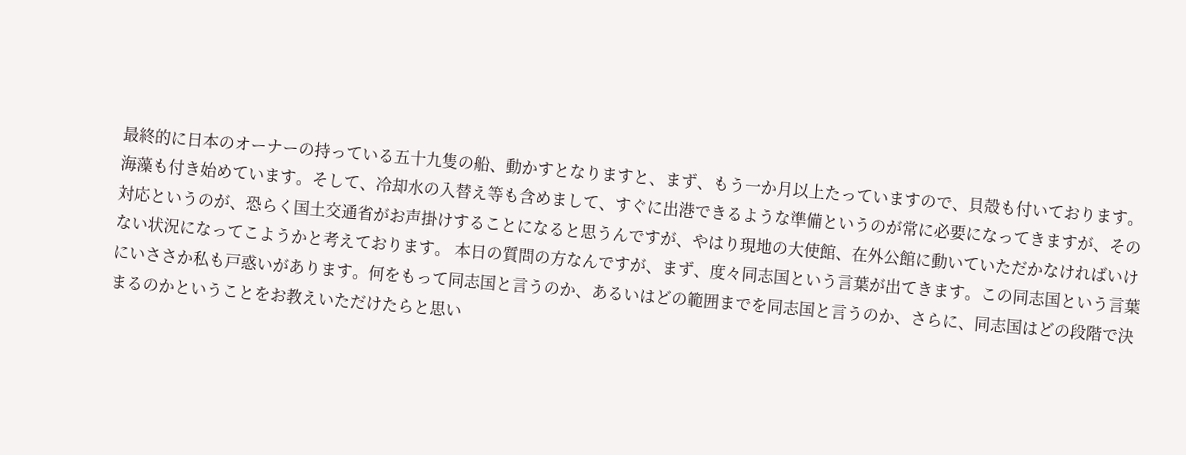最終的に日本のオーナーの持っている五十九隻の船、動かすとなりますと、まず、もう一か月以上たっていますので、貝殻も付いております。海藻も付き始めています。そして、冷却水の入替え等も含めまして、すぐに出港できるような準備というのが常に必要になってきますが、その対応というのが、恐らく国土交通省がお声掛けすることになると思うんですが、やはり現地の大使館、在外公館に動いていただかなければいけない状況になってこようかと考えております。 本日の質問の方なんですが、まず、度々同志国という言葉が出てきます。この同志国という言葉にいささか私も戸惑いがあります。何をもって同志国と言うのか、あるいはどの範囲までを同志国と言うのか、さらに、同志国はどの段階で決まるのかということをお教えいただけたらと思い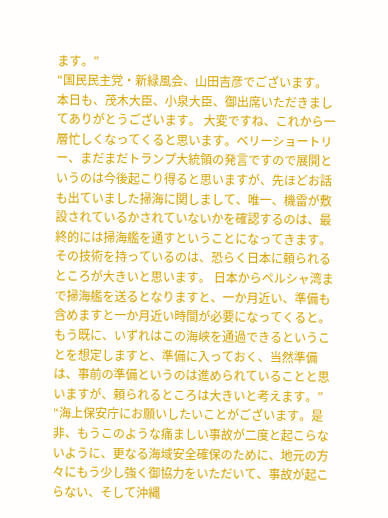ます。”
“国民民主党・新緑風会、山田吉彦でございます。 本日も、茂木大臣、小泉大臣、御出席いただきましてありがとうございます。 大変ですね、これから一層忙しくなってくると思います。ベリーショートリー、まだまだトランプ大統領の発言ですので展開というのは今後起こり得ると思いますが、先ほどお話も出ていました掃海に関しまして、唯一、機雷が敷設されているかされていないかを確認するのは、最終的には掃海艦を通すということになってきます。その技術を持っているのは、恐らく日本に頼られるところが大きいと思います。 日本からペルシャ湾まで掃海艦を送るとなりますと、一か月近い、準備も含めますと一か月近い時間が必要になってくると。もう既に、いずれはこの海峡を通過できるということを想定しますと、準備に入っておく、当然準備は、事前の準備というのは進められていることと思いますが、頼られるところは大きいと考えます。”
“海上保安庁にお願いしたいことがございます。是非、もうこのような痛ましい事故が二度と起こらないように、更なる海域安全確保のために、地元の方々にもう少し強く御協力をいただいて、事故が起こらない、そして沖縄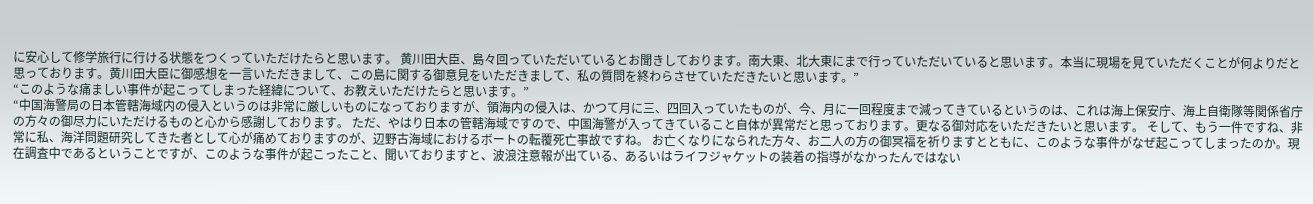に安心して修学旅行に行ける状態をつくっていただけたらと思います。 黄川田大臣、島々回っていただいているとお聞きしております。南大東、北大東にまで行っていただいていると思います。本当に現場を見ていただくことが何よりだと思っております。黄川田大臣に御感想を一言いただきまして、この島に関する御意見をいただきまして、私の質問を終わらさせていただきたいと思います。”
“このような痛ましい事件が起こってしまった経緯について、お教えいただけたらと思います。”
“中国海警局の日本管轄海域内の侵入というのは非常に厳しいものになっておりますが、領海内の侵入は、かつて月に三、四回入っていたものが、今、月に一回程度まで減ってきているというのは、これは海上保安庁、海上自衛隊等関係省庁の方々の御尽力にいただけるものと心から感謝しております。 ただ、やはり日本の管轄海域ですので、中国海警が入ってきていること自体が異常だと思っております。更なる御対応をいただきたいと思います。 そして、もう一件ですね、非常に私、海洋問題研究してきた者として心が痛めておりますのが、辺野古海域におけるボートの転覆死亡事故ですね。 お亡くなりになられた方々、お二人の方の御冥福を祈りますとともに、このような事件がなぜ起こってしまったのか。現在調査中であるということですが、このような事件が起こったこと、聞いておりますと、波浪注意報が出ている、あるいはライフジャケットの装着の指導がなかったんではない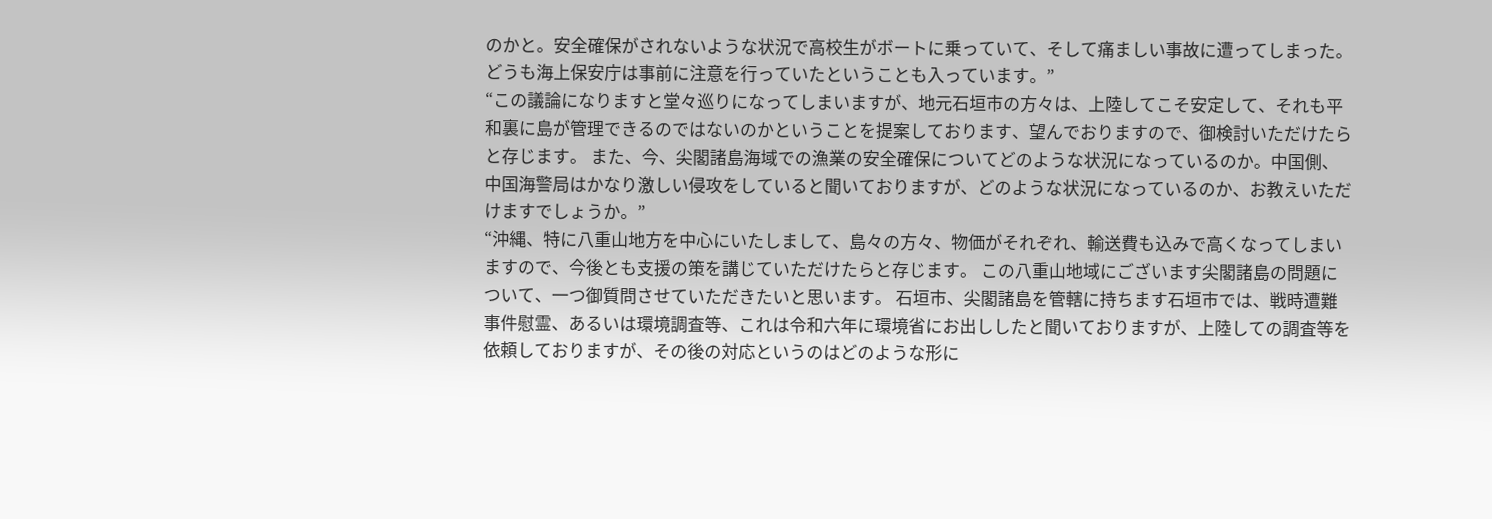のかと。安全確保がされないような状況で高校生がボートに乗っていて、そして痛ましい事故に遭ってしまった。どうも海上保安庁は事前に注意を行っていたということも入っています。”
“この議論になりますと堂々巡りになってしまいますが、地元石垣市の方々は、上陸してこそ安定して、それも平和裏に島が管理できるのではないのかということを提案しております、望んでおりますので、御検討いただけたらと存じます。 また、今、尖閣諸島海域での漁業の安全確保についてどのような状況になっているのか。中国側、中国海警局はかなり激しい侵攻をしていると聞いておりますが、どのような状況になっているのか、お教えいただけますでしょうか。”
“沖縄、特に八重山地方を中心にいたしまして、島々の方々、物価がそれぞれ、輸送費も込みで高くなってしまいますので、今後とも支援の策を講じていただけたらと存じます。 この八重山地域にございます尖閣諸島の問題について、一つ御質問させていただきたいと思います。 石垣市、尖閣諸島を管轄に持ちます石垣市では、戦時遭難事件慰霊、あるいは環境調査等、これは令和六年に環境省にお出ししたと聞いておりますが、上陸しての調査等を依頼しておりますが、その後の対応というのはどのような形に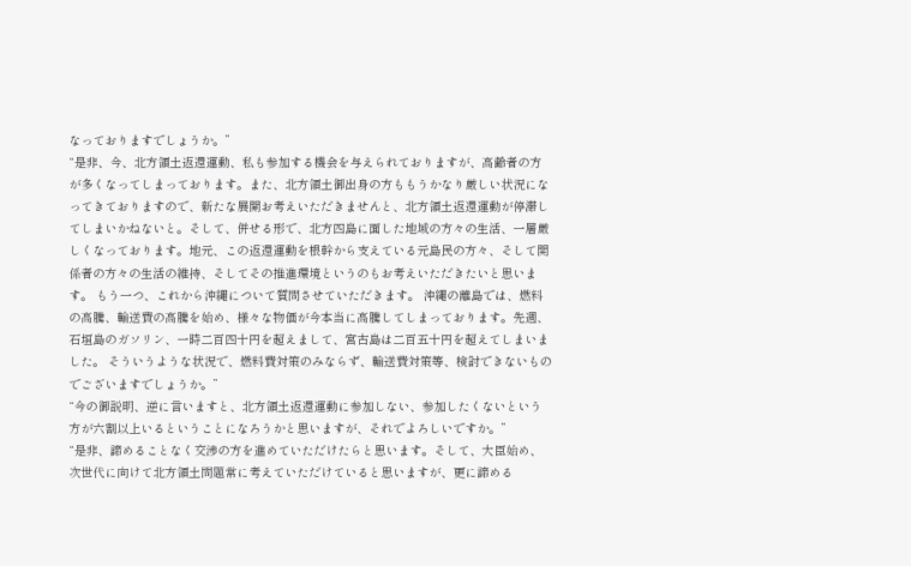なっておりますでしょうか。”
“是非、今、北方領土返還運動、私も参加する機会を与えられておりますが、高齢者の方が多くなってしまっております。また、北方領土御出身の方ももうかなり厳しい状況になってきておりますので、新たな展開お考えいただきませんと、北方領土返還運動が停滞してしまいかねないと。そして、併せる形で、北方四島に面した地域の方々の生活、一層厳しくなっております。地元、この返還運動を根幹から支えている元島民の方々、そして関係者の方々の生活の維持、そしてその推進環境というのもお考えいただきたいと思います。 もう一つ、これから沖縄について質問させていただきます。 沖縄の離島では、燃料の高騰、輸送費の高騰を始め、様々な物価が今本当に高騰してしまっております。先週、石垣島のガソリン、一時二百四十円を超えまして、宮古島は二百五十円を超えてしまいました。 そういうような状況で、燃料費対策のみならず、輸送費対策等、検討できないものでございますでしょうか。”
“今の御説明、逆に言いますと、北方領土返還運動に参加しない、参加したくないという方が六割以上いるということになろうかと思いますが、それでよろしいですか。”
“是非、諦めることなく交渉の方を進めていただけたらと思います。そして、大臣始め、次世代に向けて北方領土問題常に考えていただけていると思いますが、更に諦める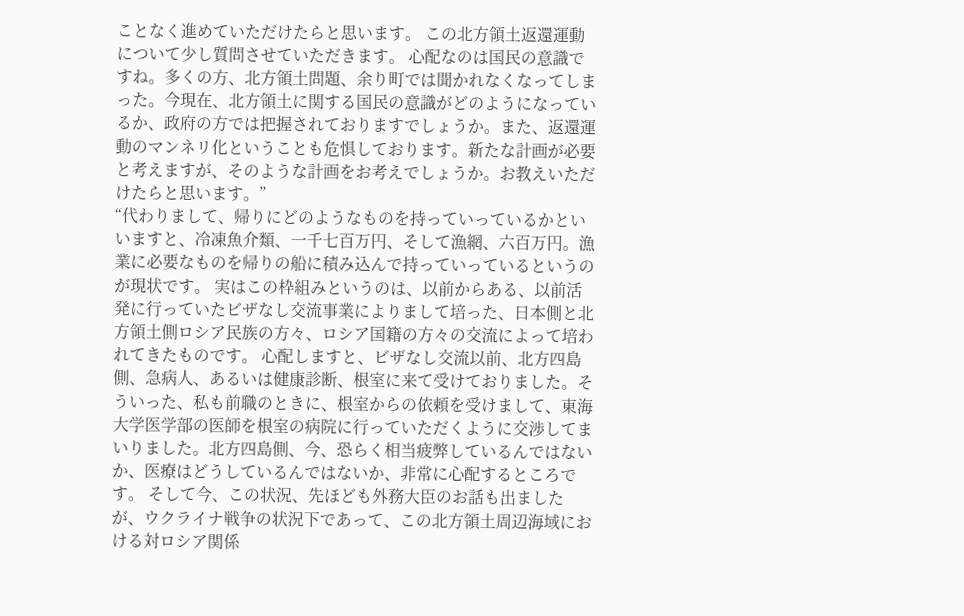ことなく進めていただけたらと思います。 この北方領土返還運動について少し質問させていただきます。 心配なのは国民の意識ですね。多くの方、北方領土問題、余り町では聞かれなくなってしまった。今現在、北方領土に関する国民の意識がどのようになっているか、政府の方では把握されておりますでしょうか。また、返還運動のマンネリ化ということも危惧しております。新たな計画が必要と考えますが、そのような計画をお考えでしょうか。お教えいただけたらと思います。”
“代わりまして、帰りにどのようなものを持っていっているかといいますと、冷凍魚介類、一千七百万円、そして漁網、六百万円。漁業に必要なものを帰りの船に積み込んで持っていっているというのが現状です。 実はこの枠組みというのは、以前からある、以前活発に行っていたビザなし交流事業によりまして培った、日本側と北方領土側ロシア民族の方々、ロシア国籍の方々の交流によって培われてきたものです。 心配しますと、ビザなし交流以前、北方四島側、急病人、あるいは健康診断、根室に来て受けておりました。そういった、私も前職のときに、根室からの依頼を受けまして、東海大学医学部の医師を根室の病院に行っていただくように交渉してまいりました。北方四島側、今、恐らく相当疲弊しているんではないか、医療はどうしているんではないか、非常に心配するところです。 そして今、この状況、先ほども外務大臣のお話も出ましたが、ウクライナ戦争の状況下であって、この北方領土周辺海域における対ロシア関係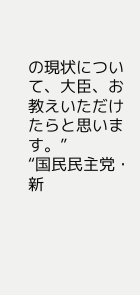の現状について、大臣、お教えいただけたらと思います。”
“国民民主党・新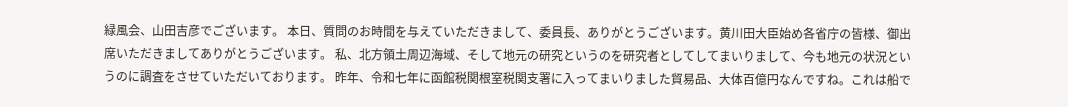緑風会、山田吉彦でございます。 本日、質問のお時間を与えていただきまして、委員長、ありがとうございます。黄川田大臣始め各省庁の皆様、御出席いただきましてありがとうございます。 私、北方領土周辺海域、そして地元の研究というのを研究者としてしてまいりまして、今も地元の状況というのに調査をさせていただいております。 昨年、令和七年に函館税関根室税関支署に入ってまいりました貿易品、大体百億円なんですね。これは船で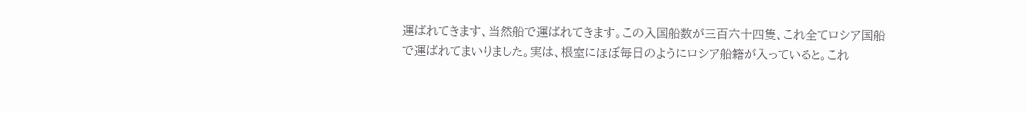運ばれてきます、当然船で運ばれてきます。この入国船数が三百六十四隻、これ全てロシア国船で運ばれてまいりました。実は、根室にほぼ毎日のようにロシア船籍が入っていると。これ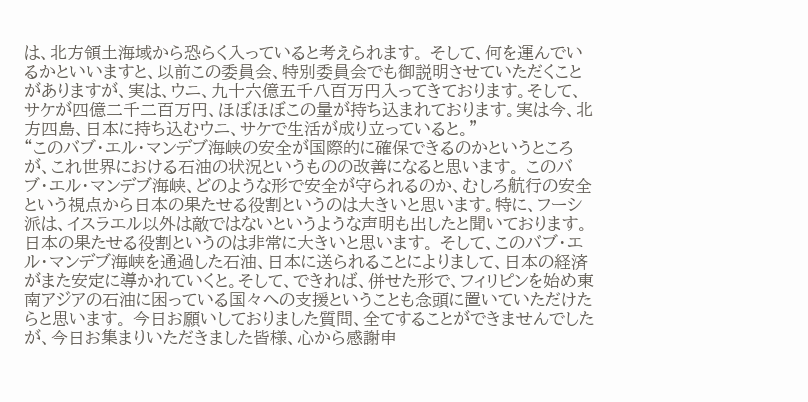は、北方領土海域から恐らく入っていると考えられます。 そして、何を運んでいるかといいますと、以前この委員会、特別委員会でも御説明させていただくことがありますが、実は、ウニ、九十六億五千八百万円入ってきております。そして、サケが四億二千二百万円、ほぼほぼこの量が持ち込まれております。実は今、北方四島、日本に持ち込むウニ、サケで生活が成り立っていると。”
“このバブ・エル・マンデブ海峡の安全が国際的に確保できるのかというところが、これ世界における石油の状況というものの改善になると思います。 このバブ・エル・マンデブ海峡、どのような形で安全が守られるのか、むしろ航行の安全という視点から日本の果たせる役割というのは大きいと思います。特に、フーシ派は、イスラエル以外は敵ではないというような声明も出したと聞いております。日本の果たせる役割というのは非常に大きいと思います。 そして、このバブ・エル・マンデブ海峡を通過した石油、日本に送られることによりまして、日本の経済がまた安定に導かれていくと。そして、できれば、併せた形で、フィリピンを始め東南アジアの石油に困っている国々への支援ということも念頭に置いていただけたらと思います。 今日お願いしておりました質問、全てすることができませんでしたが、今日お集まりいただきました皆様、心から感謝申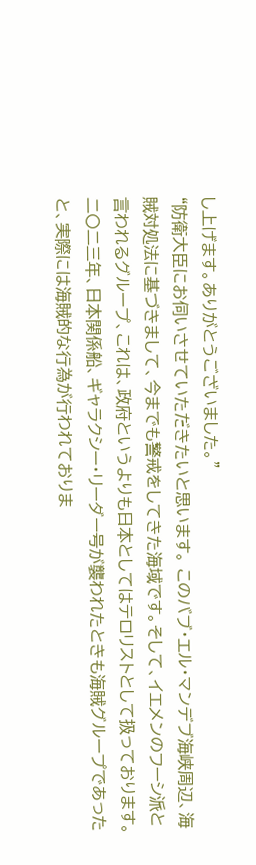し上げます。ありがとうございました。”
“防衛大臣にお伺いさせていただきたいと思います。 このバブ・エル・マンデブ海峡周辺、海賊対処法に基づきまして、今までも警戒をしてきた海域です。そして、イエメンのフーシ派と言われるグループ、これは、政府というよりも日本としてはテロリストとして扱っております。二〇二三年、日本関係船、ギャラクシー・リーダー号が襲われたときも海賊グループであったと、実際には海賊的な行為が行われておりま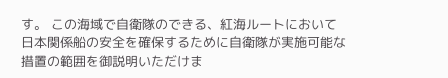す。 この海域で自衛隊のできる、紅海ルートにおいて日本関係船の安全を確保するために自衛隊が実施可能な措置の範囲を御説明いただけま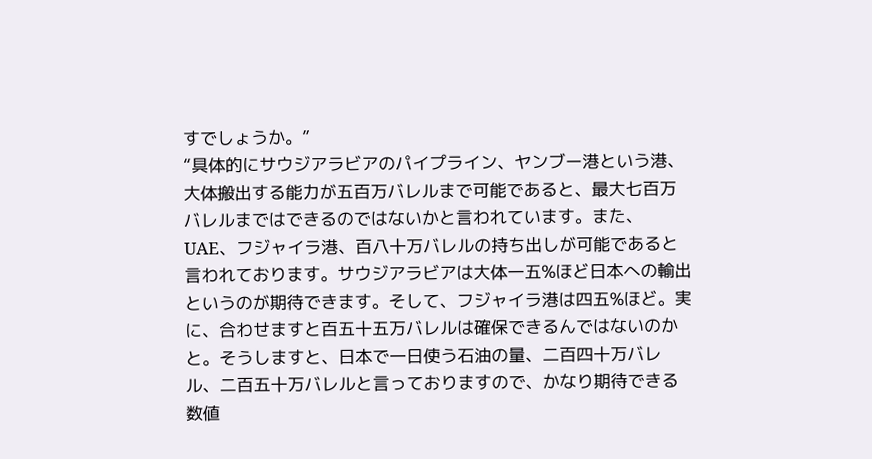すでしょうか。”
“具体的にサウジアラビアのパイプライン、ヤンブー港という港、大体搬出する能力が五百万バレルまで可能であると、最大七百万バレルまではできるのではないかと言われています。また、UAE、フジャイラ港、百八十万バレルの持ち出しが可能であると言われております。サウジアラビアは大体一五%ほど日本への輸出というのが期待できます。そして、フジャイラ港は四五%ほど。実に、合わせますと百五十五万バレルは確保できるんではないのかと。そうしますと、日本で一日使う石油の量、二百四十万バレル、二百五十万バレルと言っておりますので、かなり期待できる数値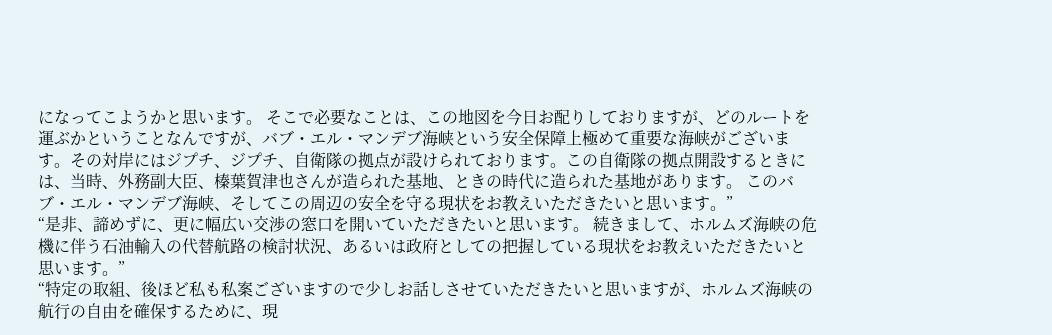になってこようかと思います。 そこで必要なことは、この地図を今日お配りしておりますが、どのルートを運ぶかということなんですが、バブ・エル・マンデブ海峡という安全保障上極めて重要な海峡がございます。その対岸にはジプチ、ジプチ、自衛隊の拠点が設けられております。この自衛隊の拠点開設するときには、当時、外務副大臣、榛葉賀津也さんが造られた基地、ときの時代に造られた基地があります。 このバブ・エル・マンデブ海峡、そしてこの周辺の安全を守る現状をお教えいただきたいと思います。”
“是非、諦めずに、更に幅広い交渉の窓口を開いていただきたいと思います。 続きまして、ホルムズ海峡の危機に伴う石油輸入の代替航路の検討状況、あるいは政府としての把握している現状をお教えいただきたいと思います。”
“特定の取組、後ほど私も私案ございますので少しお話しさせていただきたいと思いますが、ホルムズ海峡の航行の自由を確保するために、現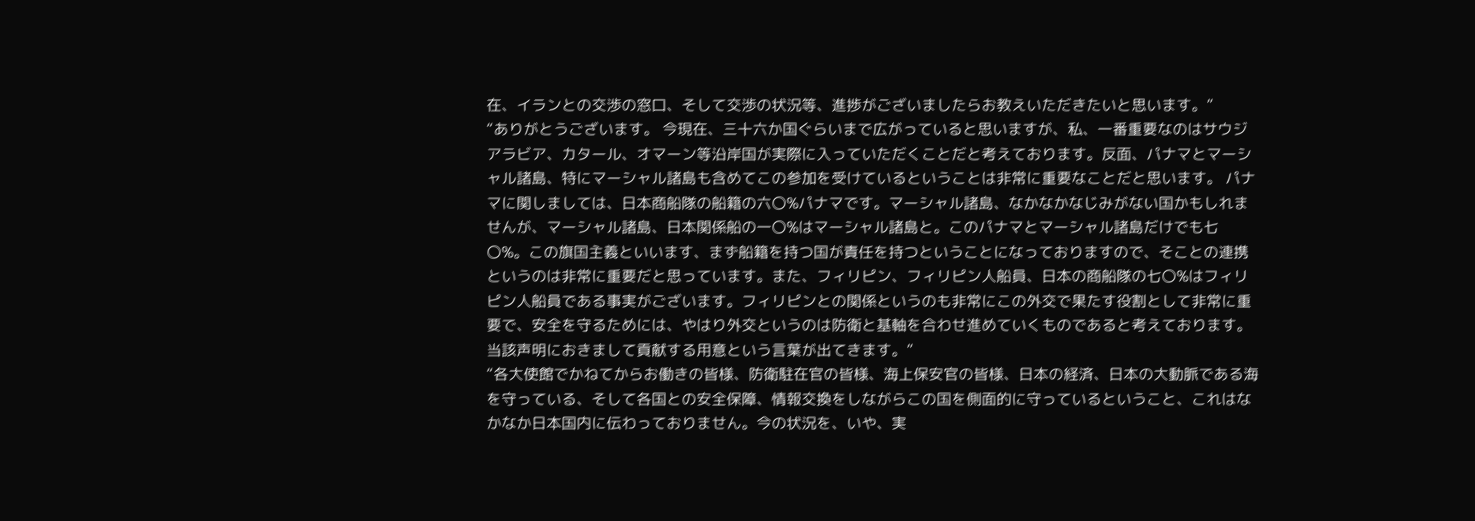在、イランとの交渉の窓口、そして交渉の状況等、進捗がございましたらお教えいただきたいと思います。”
“ありがとうございます。 今現在、三十六か国ぐらいまで広がっていると思いますが、私、一番重要なのはサウジアラビア、カタール、オマーン等沿岸国が実際に入っていただくことだと考えております。反面、パナマとマーシャル諸島、特にマーシャル諸島も含めてこの参加を受けているということは非常に重要なことだと思います。 パナマに関しましては、日本商船隊の船籍の六〇%パナマです。マーシャル諸島、なかなかなじみがない国かもしれませんが、マーシャル諸島、日本関係船の一〇%はマーシャル諸島と。このパナマとマーシャル諸島だけでも七〇%。この旗国主義といいます、まず船籍を持つ国が責任を持つということになっておりますので、そことの連携というのは非常に重要だと思っています。また、フィリピン、フィリピン人船員、日本の商船隊の七〇%はフィリピン人船員である事実がございます。フィリピンとの関係というのも非常にこの外交で果たす役割として非常に重要で、安全を守るためには、やはり外交というのは防衛と基軸を合わせ進めていくものであると考えております。 当該声明におきまして貢献する用意という言葉が出てきます。”
“各大使館でかねてからお働きの皆様、防衛駐在官の皆様、海上保安官の皆様、日本の経済、日本の大動脈である海を守っている、そして各国との安全保障、情報交換をしながらこの国を側面的に守っているということ、これはなかなか日本国内に伝わっておりません。今の状況を、いや、実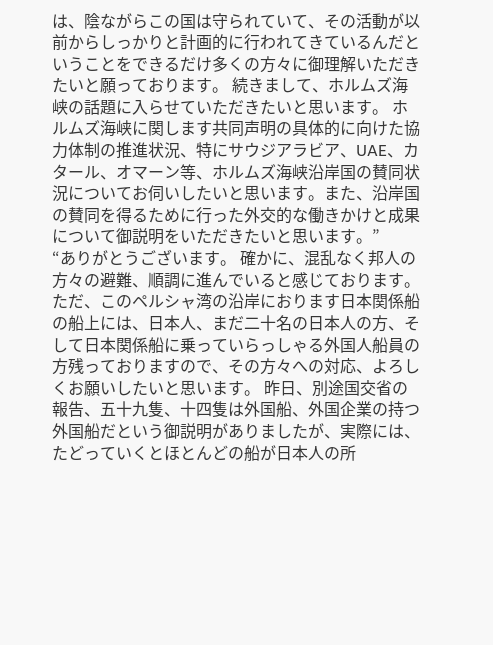は、陰ながらこの国は守られていて、その活動が以前からしっかりと計画的に行われてきているんだということをできるだけ多くの方々に御理解いただきたいと願っております。 続きまして、ホルムズ海峡の話題に入らせていただきたいと思います。 ホルムズ海峡に関します共同声明の具体的に向けた協力体制の推進状況、特にサウジアラビア、UAE、カタール、オマーン等、ホルムズ海峡沿岸国の賛同状況についてお伺いしたいと思います。また、沿岸国の賛同を得るために行った外交的な働きかけと成果について御説明をいただきたいと思います。”
“ありがとうございます。 確かに、混乱なく邦人の方々の避難、順調に進んでいると感じております。ただ、このペルシャ湾の沿岸におります日本関係船の船上には、日本人、まだ二十名の日本人の方、そして日本関係船に乗っていらっしゃる外国人船員の方残っておりますので、その方々への対応、よろしくお願いしたいと思います。 昨日、別途国交省の報告、五十九隻、十四隻は外国船、外国企業の持つ外国船だという御説明がありましたが、実際には、たどっていくとほとんどの船が日本人の所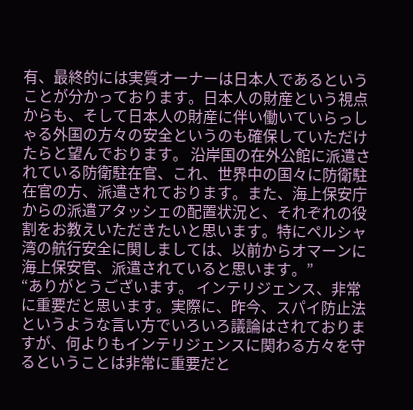有、最終的には実質オーナーは日本人であるということが分かっております。日本人の財産という視点からも、そして日本人の財産に伴い働いていらっしゃる外国の方々の安全というのも確保していただけたらと望んでおります。 沿岸国の在外公館に派遣されている防衛駐在官、これ、世界中の国々に防衛駐在官の方、派遣されております。また、海上保安庁からの派遣アタッシェの配置状況と、それぞれの役割をお教えいただきたいと思います。特にペルシャ湾の航行安全に関しましては、以前からオマーンに海上保安官、派遣されていると思います。”
“ありがとうございます。 インテリジェンス、非常に重要だと思います。実際に、昨今、スパイ防止法というような言い方でいろいろ議論はされておりますが、何よりもインテリジェンスに関わる方々を守るということは非常に重要だと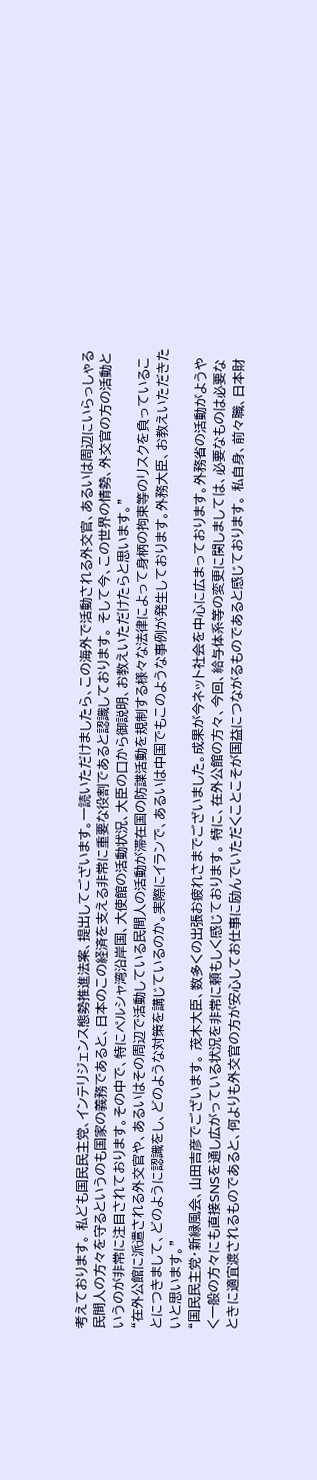考えております。 私ども国民民主党、インテリジェンス態勢推進法案、提出してございます。一読いただけましたら、この海外で活動される外交官、あるいは周辺にいらっしゃる民間人の方々を守るというのも国家の義務であると、日本のこの経済を支える非常に重要な役割であると認識しております。 そして今、この世界の情勢、外交官の方の活動というのが非常に注目されております。その中で、特にペルシャ湾沿岸国、大使館の活動状況、大臣の口から御説明、お教えいただけたらと思います。”
“在外公館に派遣される外交官や、あるいはその周辺で活動している民間人の活動が滞在国の防諜活動を規制する様々な法律によって身柄の拘束等のリスクを負っていることにつきまして、どのように認識をし、どのような対策を講じているのか。実際にイランで、あるいは中国でもこのような事例が発生しております。外務大臣、お教えいただきたいと思います。”
“国民民主党・新緑風会、山田吉彦でございます。 茂木大臣、数多くの出張お疲れさまでございました。成果が今ネット社会を中心に広まっております。外務省の活動がようやく一般の方々にも直接SNSを通し広がっている状況を非常に頼もしく感じております。 特に、在外公館の方々、今回、給与体系等の変更に関しましては、必要なものは必要なときに適宜渡されるものであると、何よりも外交官の方が安心してお仕事に励んでいただくことこそが国益につながるものであると感じております。 私自身、前々職、日本財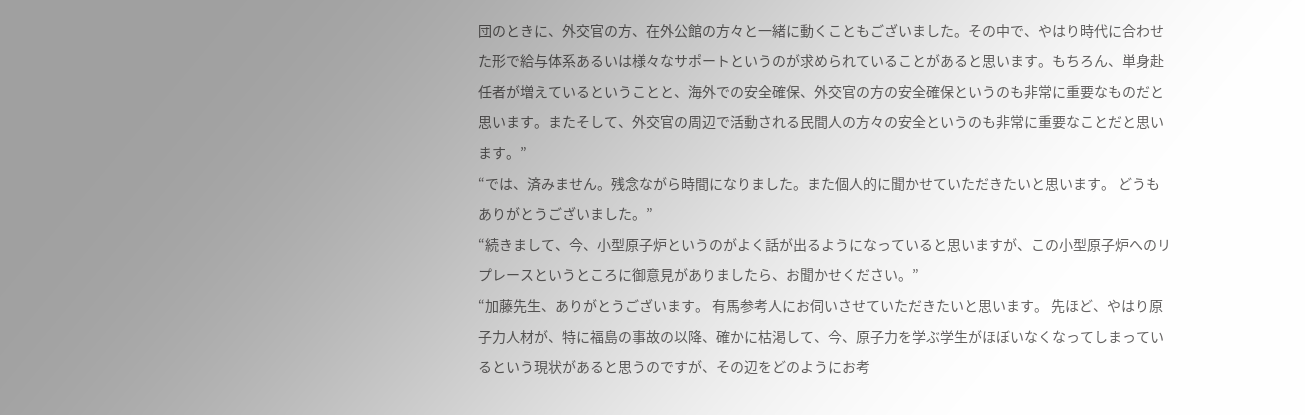団のときに、外交官の方、在外公館の方々と一緒に動くこともございました。その中で、やはり時代に合わせた形で給与体系あるいは様々なサポートというのが求められていることがあると思います。もちろん、単身赴任者が増えているということと、海外での安全確保、外交官の方の安全確保というのも非常に重要なものだと思います。またそして、外交官の周辺で活動される民間人の方々の安全というのも非常に重要なことだと思います。”
“では、済みません。残念ながら時間になりました。また個人的に聞かせていただきたいと思います。 どうもありがとうございました。”
“続きまして、今、小型原子炉というのがよく話が出るようになっていると思いますが、この小型原子炉へのリプレースというところに御意見がありましたら、お聞かせください。”
“加藤先生、ありがとうございます。 有馬参考人にお伺いさせていただきたいと思います。 先ほど、やはり原子力人材が、特に福島の事故の以降、確かに枯渇して、今、原子力を学ぶ学生がほぼいなくなってしまっているという現状があると思うのですが、その辺をどのようにお考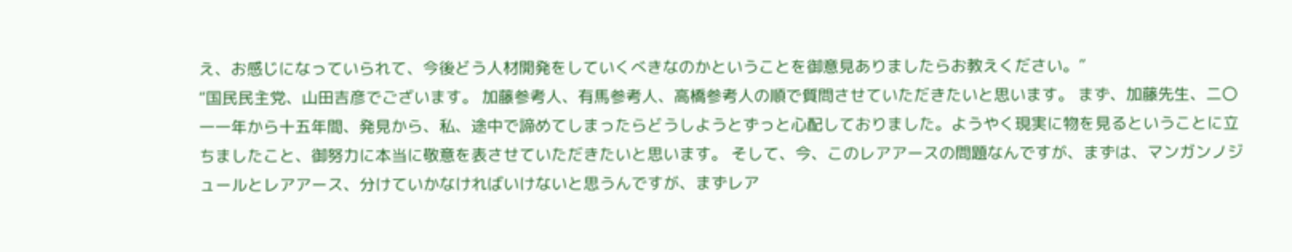え、お感じになっていられて、今後どう人材開発をしていくべきなのかということを御意見ありましたらお教えください。”
“国民民主党、山田吉彦でございます。 加藤参考人、有馬参考人、高橋参考人の順で質問させていただきたいと思います。 まず、加藤先生、二〇一一年から十五年間、発見から、私、途中で諦めてしまったらどうしようとずっと心配しておりました。ようやく現実に物を見るということに立ちましたこと、御努力に本当に敬意を表させていただきたいと思います。 そして、今、このレアアースの問題なんですが、まずは、マンガンノジュールとレアアース、分けていかなければいけないと思うんですが、まずレア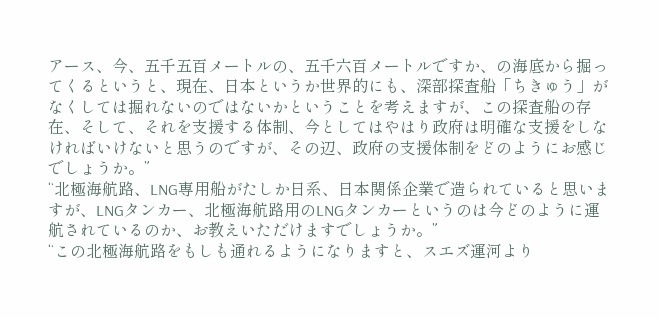アース、今、五千五百メートルの、五千六百メートルですか、の海底から掘ってくるというと、現在、日本というか世界的にも、深部探査船「ちきゅう」がなくしては掘れないのではないかということを考えますが、この探査船の存在、そして、それを支援する体制、今としてはやはり政府は明確な支援をしなければいけないと思うのですが、その辺、政府の支援体制をどのようにお感じでしょうか。”
“北極海航路、LNG専用船がたしか日系、日本関係企業で造られていると思いますが、LNGタンカー、北極海航路用のLNGタンカーというのは今どのように運航されているのか、お教えいただけますでしょうか。”
“この北極海航路をもしも通れるようになりますと、スエズ運河より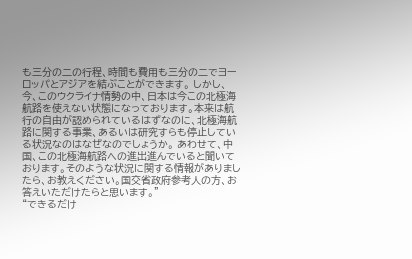も三分の二の行程、時間も費用も三分の二でヨーロッパとアジアを結ぶことができます。 しかし、今、このウクライナ情勢の中、日本は今この北極海航路を使えない状態になっております。本来は航行の自由が認められているはずなのに、北極海航路に関する事業、あるいは研究すらも停止している状況なのはなぜなのでしょうか。 あわせて、中国、この北極海航路への進出進んでいると聞いております。そのような状況に関する情報がありましたら、お教えください。国交省政府参考人の方、お答えいただけたらと思います。”
“できるだけ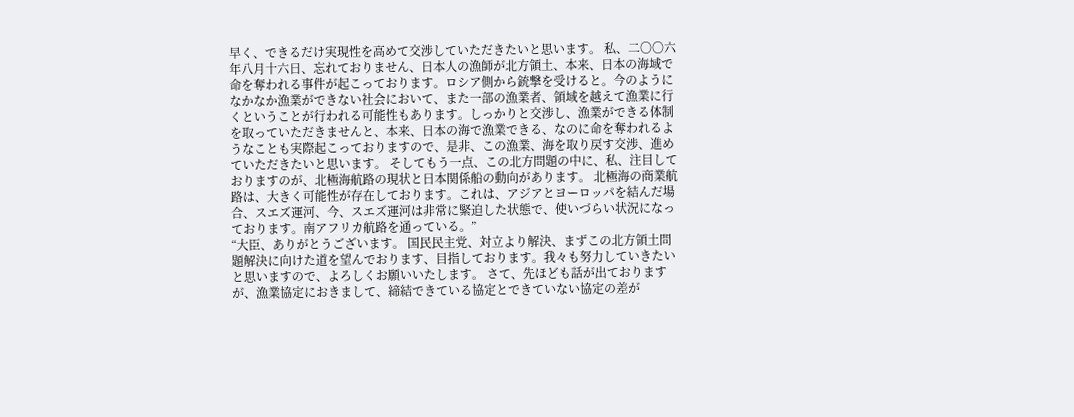早く、できるだけ実現性を高めて交渉していただきたいと思います。 私、二〇〇六年八月十六日、忘れておりません、日本人の漁師が北方領土、本来、日本の海域で命を奪われる事件が起こっております。ロシア側から銃撃を受けると。今のようになかなか漁業ができない社会において、また一部の漁業者、領域を越えて漁業に行くということが行われる可能性もあります。しっかりと交渉し、漁業ができる体制を取っていただきませんと、本来、日本の海で漁業できる、なのに命を奪われるようなことも実際起こっておりますので、是非、この漁業、海を取り戻す交渉、進めていただきたいと思います。 そしてもう一点、この北方問題の中に、私、注目しておりますのが、北極海航路の現状と日本関係船の動向があります。 北極海の商業航路は、大きく可能性が存在しております。これは、アジアとヨーロッパを結んだ場合、スエズ運河、今、スエズ運河は非常に緊迫した状態で、使いづらい状況になっております。南アフリカ航路を通っている。”
“大臣、ありがとうございます。 国民民主党、対立より解決、まずこの北方領土問題解決に向けた道を望んでおります、目指しております。我々も努力していきたいと思いますので、よろしくお願いいたします。 さて、先ほども話が出ておりますが、漁業協定におきまして、締結できている協定とできていない協定の差が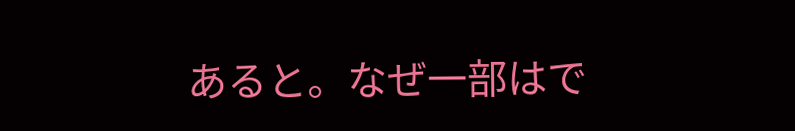あると。なぜ一部はで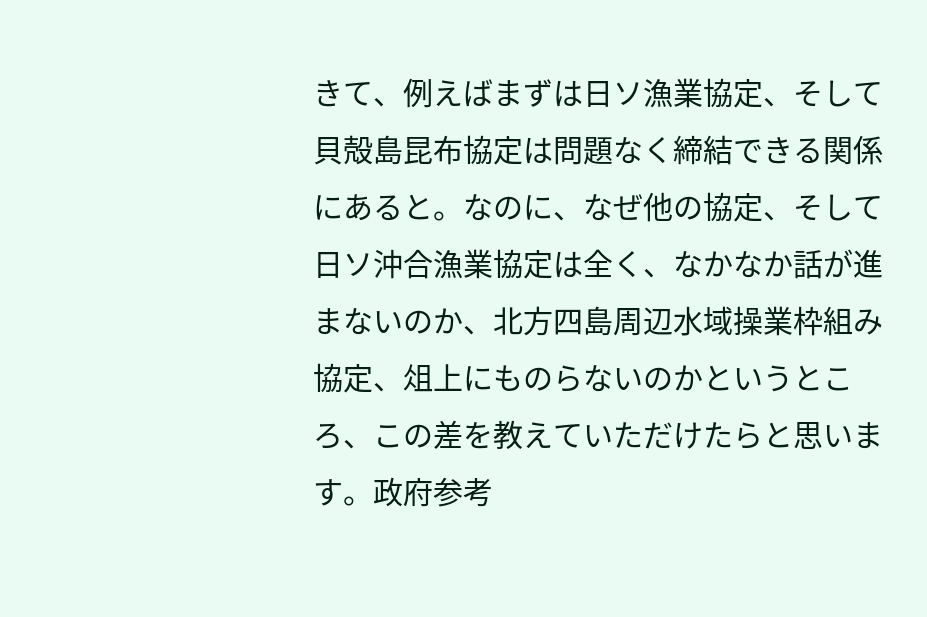きて、例えばまずは日ソ漁業協定、そして貝殻島昆布協定は問題なく締結できる関係にあると。なのに、なぜ他の協定、そして日ソ沖合漁業協定は全く、なかなか話が進まないのか、北方四島周辺水域操業枠組み協定、俎上にものらないのかというところ、この差を教えていただけたらと思います。政府参考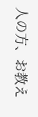人の方、お教え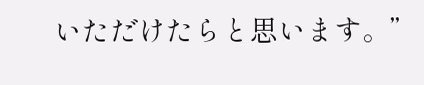いただけたらと思います。”